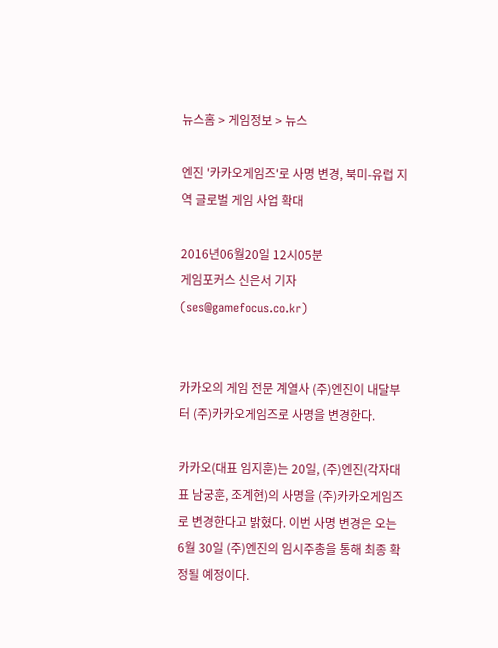뉴스홈 > 게임정보 > 뉴스

엔진 '카카오게임즈'로 사명 변경, 북미-유럽 지역 글로벌 게임 사업 확대

2016년06월20일 12시05분
게임포커스 신은서 기자 (ses@gamefocus.co.kr)


카카오의 게임 전문 계열사 (주)엔진이 내달부터 (주)카카오게임즈로 사명을 변경한다.

카카오(대표 임지훈)는 20일, (주)엔진(각자대표 남궁훈, 조계현)의 사명을 (주)카카오게임즈로 변경한다고 밝혔다. 이번 사명 변경은 오는 6월 30일 (주)엔진의 임시주총을 통해 최종 확정될 예정이다.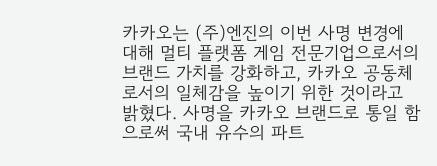카카오는 (주)엔진의 이번 사명 변경에 대해 멀티 플랫폼 게임 전문기업으로서의 브랜드 가치를 강화하고, 카카오 공동체로서의 일체감을 높이기 위한 것이라고 밝혔다. 사명을 카카오 브랜드로 통일 함으로써 국내 유수의 파트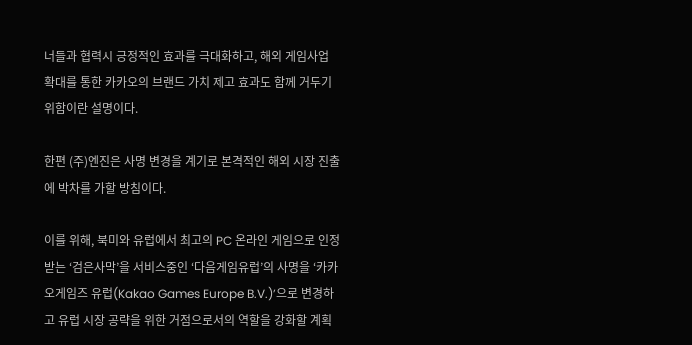너들과 협력시 긍정적인 효과를 극대화하고, 해외 게임사업 확대를 통한 카카오의 브랜드 가치 제고 효과도 함께 거두기 위함이란 설명이다.

한편 (주)엔진은 사명 변경을 계기로 본격적인 해외 시장 진출에 박차를 가할 방침이다.

이를 위해, 북미와 유럽에서 최고의 PC 온라인 게임으로 인정받는 ‘검은사막’을 서비스중인 ‘다음게임유럽’의 사명을 ‘카카오게임즈 유럽(Kakao Games Europe B.V.)’으로 변경하고 유럽 시장 공략을 위한 거점으로서의 역할을 강화할 계획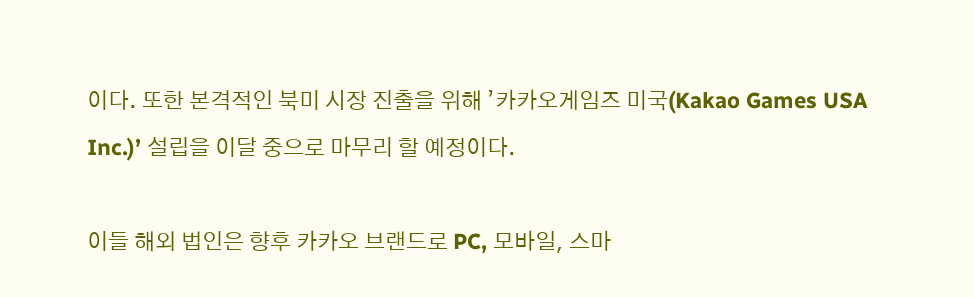이다. 또한 본격적인 북미 시장 진출을 위해 ’카카오게임즈 미국(Kakao Games USA Inc.)’ 설립을 이달 중으로 마무리 할 예정이다.

이들 해외 법인은 향후 카카오 브랜드로 PC, 모바일, 스마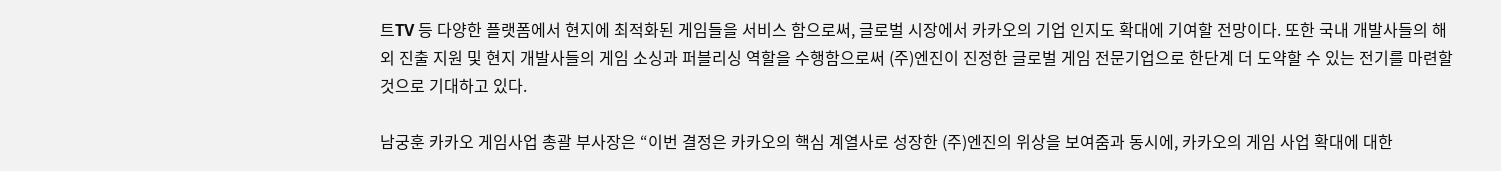트TV 등 다양한 플랫폼에서 현지에 최적화된 게임들을 서비스 함으로써, 글로벌 시장에서 카카오의 기업 인지도 확대에 기여할 전망이다. 또한 국내 개발사들의 해외 진출 지원 및 현지 개발사들의 게임 소싱과 퍼블리싱 역할을 수행함으로써 (주)엔진이 진정한 글로벌 게임 전문기업으로 한단계 더 도약할 수 있는 전기를 마련할 것으로 기대하고 있다.

남궁훈 카카오 게임사업 총괄 부사장은 “이번 결정은 카카오의 핵심 계열사로 성장한 (주)엔진의 위상을 보여줌과 동시에, 카카오의 게임 사업 확대에 대한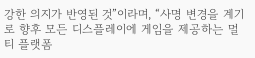강한 의지가 반영된 것”이라며, “사명 변경을 계기로 향후 모든 디스플레이에 게임을 제공하는 멀티 플랫폼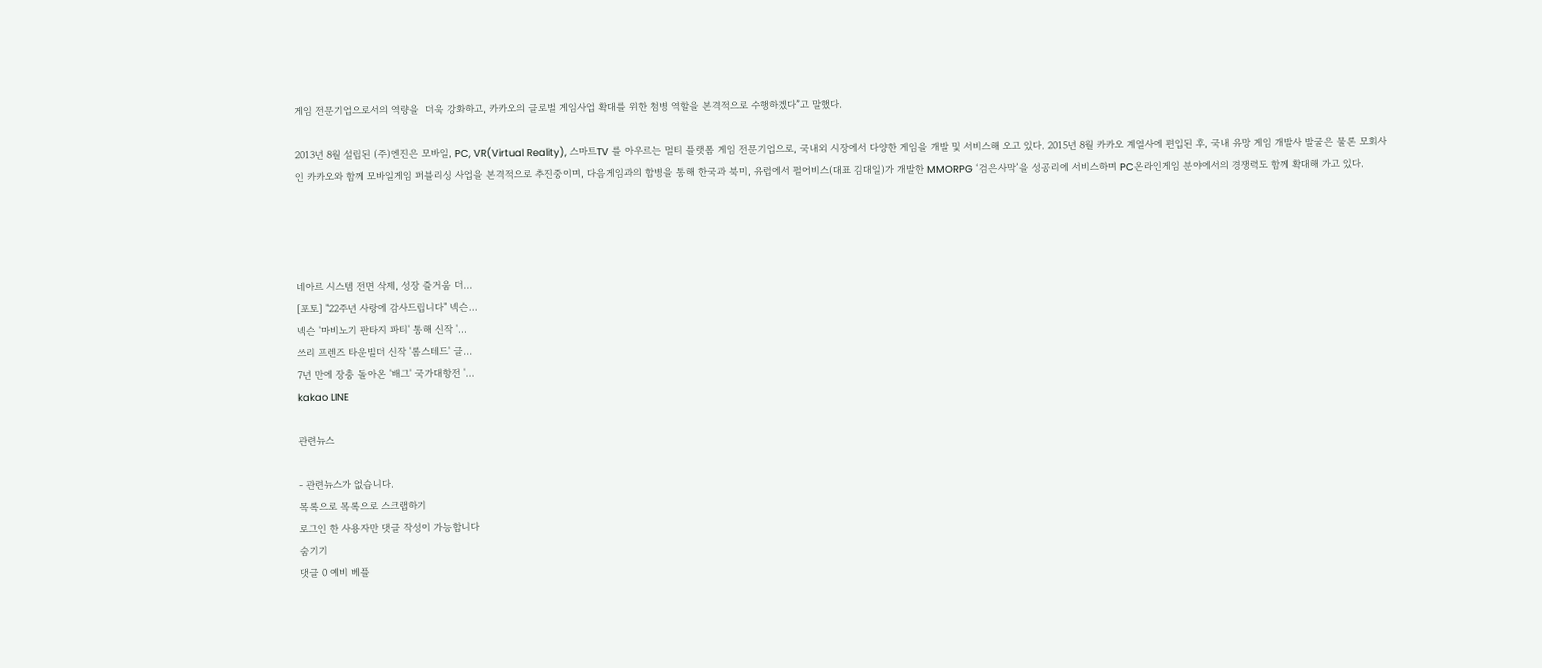게임 전문기업으로서의 역량을  더욱 강화하고, 카카오의 글로벌 게임사업 확대를 위한 첨병 역할을 본격적으로 수행하겠다”고 말했다.

2013년 8월 설립된 (주)엔진은 모바일, PC, VR(Virtual Reality), 스마트TV 를 아우르는 멀티 플랫폼 게임 전문기업으로, 국내외 시장에서 다양한 게임을 개발 및 서비스해 오고 있다. 2015년 8월 카카오 계열사에 편입된 후, 국내 유망 게임 개발사 발굴은 물론 모회사인 카카오와 함께 모바일게임 퍼블리싱 사업을 본격적으로 추진중이며, 다음게임과의 합병을 통해 한국과 북미, 유럽에서 펄어비스(대표 김대일)가 개발한 MMORPG ‘검은사막’을 성공리에 서비스하며 PC온라인게임 분야에서의 경쟁력도 함께 확대해 가고 있다.




네아르 시스템 전면 삭제, 성장 즐거움 더...
[포토] "22주년 사랑에 감사드립니다" 넥슨...
넥슨 '마비노기 판타지 파티' 통해 신작 '...
쓰리 프렌즈 타운빌더 신작 '롬스테드' 글...
7년 만에 장충 돌아온 '배그' 국가대항전 '...
kakao LINE

관련뉴스

- 관련뉴스가 없습니다.
목록으로 목록으로 스크랩하기
로그인 한 사용자만 댓글 작성이 가능합니다
숨기기
댓글 0 예비 베플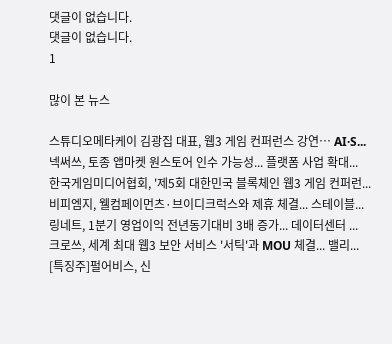댓글이 없습니다.
댓글이 없습니다.
1

많이 본 뉴스

스튜디오메타케이 김광집 대표, 웹3 게임 컨퍼런스 강연… AI·S...
넥써쓰, 토종 앱마켓 원스토어 인수 가능성... 플랫폼 사업 확대...
한국게임미디어협회, '제5회 대한민국 블록체인 웹3 게임 컨퍼런...
비피엠지, 웰컴페이먼츠·브이디크럭스와 제휴 체결... 스테이블...
링네트, 1분기 영업이익 전년동기대비 3배 증가... 데이터센터 ...
크로쓰, 세계 최대 웹3 보안 서비스 '서틱'과 MOU 체결... 밸리...
[특징주]펄어비스, 신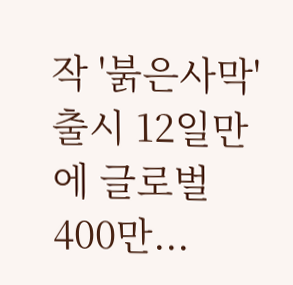작 '붉은사막' 출시 12일만에 글로벌 400만...